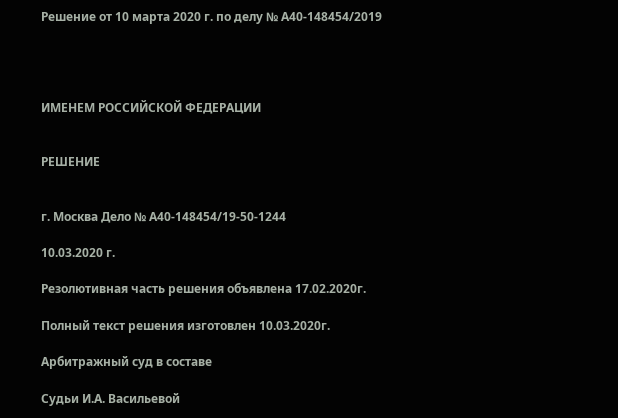Решение от 10 марта 2020 г. по делу № А40-148454/2019




ИМЕНЕМ РОССИЙСКОЙ ФЕДЕРАЦИИ


РЕШЕНИЕ


г. Москва Дело № А40-148454/19-50-1244

10.03.2020 г.

Резолютивная часть решения объявлена 17.02.2020г.

Полный текст решения изготовлен 10.03.2020г.

Арбитражный суд в составе

Судьи И.А. Васильевой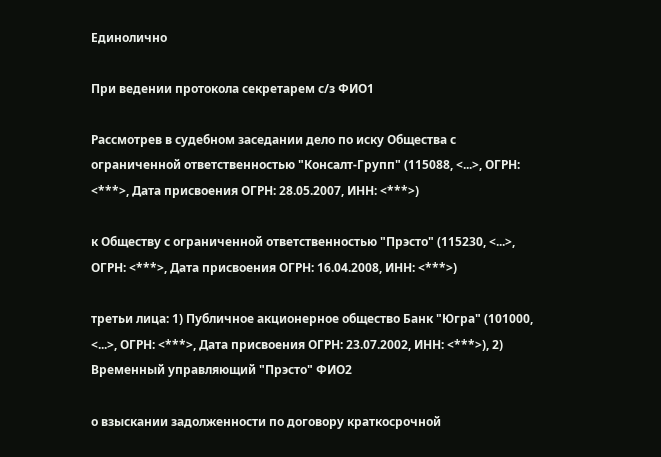Единолично

При ведении протокола секретарем с/з ФИО1

Рассмотрев в судебном заседании дело по иску Общества с ограниченной ответственностью "Консалт-Групп" (115088, <...>, ОГРН: <***>, Дата присвоения ОГРН: 28.05.2007, ИНН: <***>)

к Обществу с ограниченной ответственностью "Прэсто" (115230, <...>, ОГРН: <***>, Дата присвоения ОГРН: 16.04.2008, ИНН: <***>)

третьи лица: 1) Публичное акционерное общество Банк "Югра" (101000, <...>, ОГРН: <***>, Дата присвоения ОГРН: 23.07.2002, ИНН: <***>), 2) Временный управляющий "Прэсто" ФИО2

о взыскании задолженности по договору краткосрочной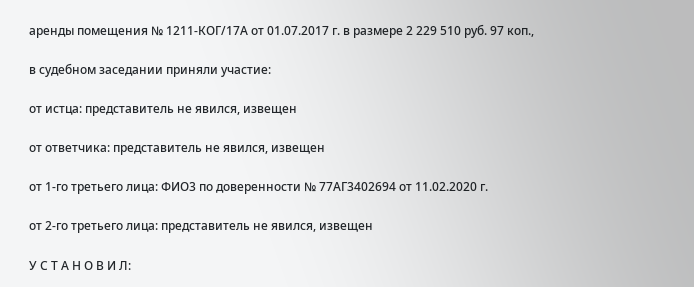аренды помещения № 1211-КОГ/17А от 01.07.2017 г. в размере 2 229 510 руб. 97 коп.,

в судебном заседании приняли участие:

от истца: представитель не явился, извещен

от ответчика: представитель не явился, извещен

от 1-го третьего лица: ФИО3 по доверенности № 77АГ3402694 от 11.02.2020 г.

от 2-го третьего лица: представитель не явился, извещен

У С Т А Н О В И Л: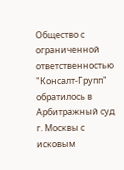Общество с ограниченной ответственностью "Консалт-Групп" обратилось в Арбитражный суд г. Москвы с исковым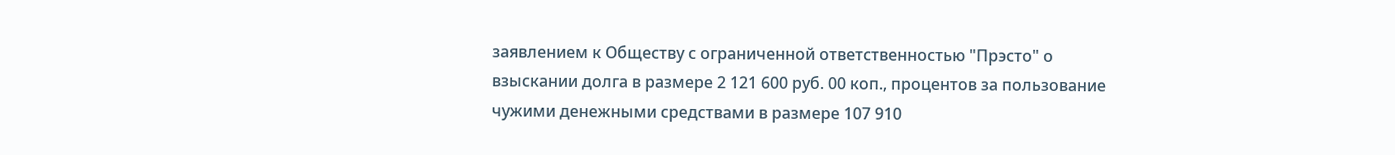заявлением к Обществу с ограниченной ответственностью "Прэсто" о взыскании долга в размере 2 121 600 руб. 00 коп., процентов за пользование чужими денежными средствами в размере 107 910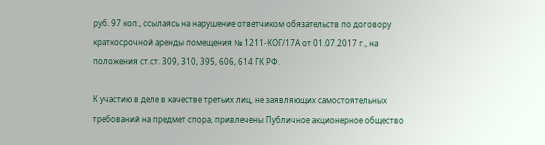руб. 97 коп., ссылаясь на нарушение ответчиком обязательств по договору краткосрочной аренды помещения № 1211-КОГ/17А от 01.07.2017 г., на положения ст.ст. 309, 310, 395, 606, 614 ГК РФ.

К участию в деле в качестве третьих лиц, не заявляющих самостоятельных требований на предмет спора, привлечены Публичное акционерное общество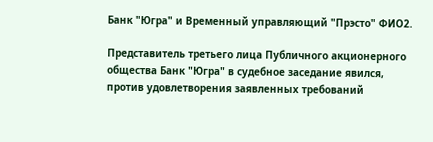Банк "Югра" и Временный управляющий "Прэсто" ФИО2.

Представитель третьего лица Публичного акционерного общества Банк "Югра" в судебное заседание явился, против удовлетворения заявленных требований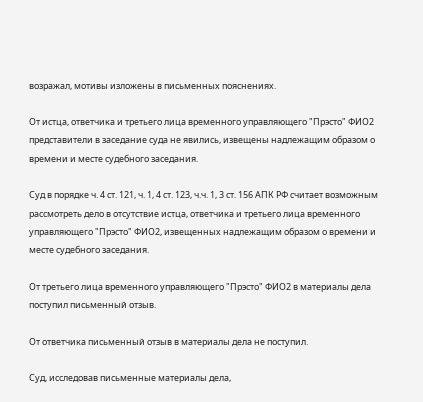возражал, мотивы изложены в письменных пояснениях.

От истца, ответчика и третьего лица временного управляющего "Прэсто" ФИО2 представители в заседание суда не явились, извещены надлежащим образом о времени и месте судебного заседания.

Суд в порядке ч. 4 ст. 121, ч. 1, 4 ст. 123, ч.ч. 1, 3 ст. 156 АПК РФ считает возможным рассмотреть дело в отсутствие истца, ответчика и третьего лица временного управляющего "Прэсто" ФИО2, извещенных надлежащим образом о времени и месте судебного заседания.

От третьего лица временного управляющего "Прэсто" ФИО2 в материалы дела поступил письменный отзыв.

От ответчика письменный отзыв в материалы дела не поступил.

Суд, исследовав письменные материалы дела,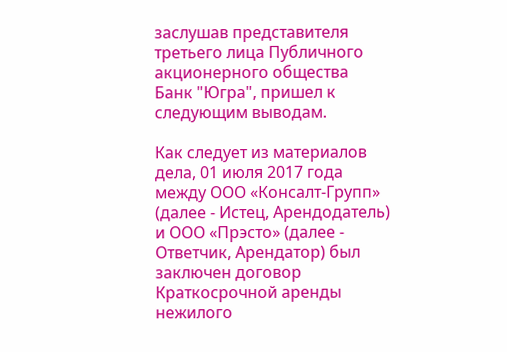заслушав представителя третьего лица Публичного акционерного общества Банк "Югра", пришел к следующим выводам.

Как следует из материалов дела, 01 июля 2017 года между ООО «Консалт-Групп» (далее - Истец, Арендодатель) и ООО «Прэсто» (далее - Ответчик, Арендатор) был заключен договор Краткосрочной аренды нежилого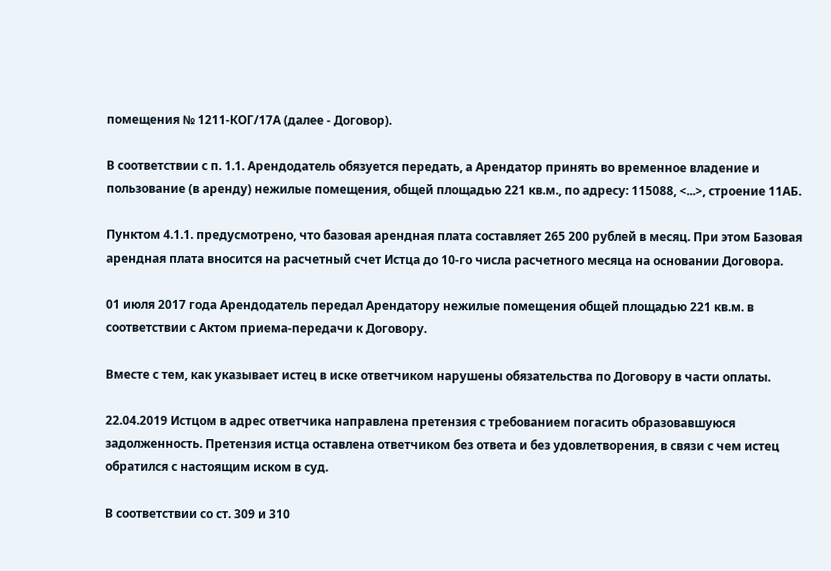помещения № 1211-КОГ/17А (далее - Договор).

В соответствии с п. 1.1. Арендодатель обязуется передать, а Арендатор принять во временное владение и пользование (в аренду) нежилые помещения, общей площадью 221 кв.м., по адресу: 115088, <...>, строение 11АБ.

Пунктом 4.1.1. предусмотрено, что базовая арендная плата составляет 265 200 рублей в месяц. При этом Базовая арендная плата вносится на расчетный счет Истца до 10-го числа расчетного месяца на основании Договора.

01 июля 2017 года Арендодатель передал Арендатору нежилые помещения общей площадью 221 кв.м. в соответствии с Актом приема-передачи к Договору.

Вместе с тем, как указывает истец в иске ответчиком нарушены обязательства по Договору в части оплаты.

22.04.2019 Истцом в адрес ответчика направлена претензия с требованием погасить образовавшуюся задолженность. Претензия истца оставлена ответчиком без ответа и без удовлетворения, в связи с чем истец обратился с настоящим иском в суд.

В соответствии со ст. 309 и 310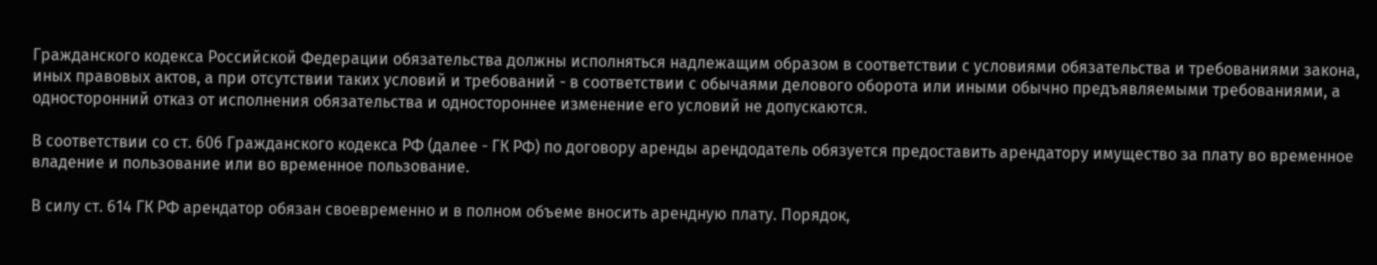Гражданского кодекса Российской Федерации обязательства должны исполняться надлежащим образом в соответствии с условиями обязательства и требованиями закона, иных правовых актов, а при отсутствии таких условий и требований - в соответствии с обычаями делового оборота или иными обычно предъявляемыми требованиями, а односторонний отказ от исполнения обязательства и одностороннее изменение его условий не допускаются.

В соответствии со ст. 606 Гражданского кодекса РФ (далее - ГК РФ) по договору аренды арендодатель обязуется предоставить арендатору имущество за плату во временное владение и пользование или во временное пользование.

В силу ст. 614 ГК РФ арендатор обязан своевременно и в полном объеме вносить арендную плату. Порядок,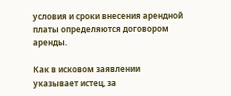условия и сроки внесения арендной платы определяются договором аренды.

Как в исковом заявлении указывает истец, за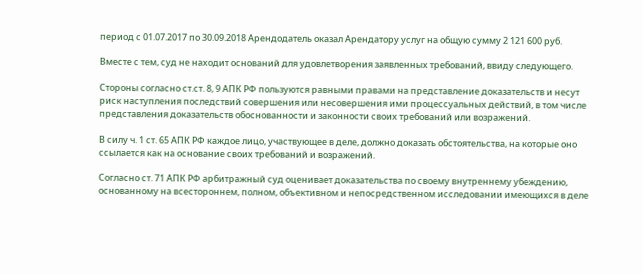период с 01.07.2017 по 30.09.2018 Арендодатель оказал Арендатору услуг на общую сумму 2 121 600 руб.

Вместе с тем, суд не находит оснований для удовлетворения заявленных требований, ввиду следующего.

Стороны согласно ст.ст. 8, 9 АПК РФ пользуются равными правами на представление доказательств и несут риск наступления последствий совершения или несовершения ими процессуальных действий, в том числе представления доказательств обоснованности и законности своих требований или возражений.

В силу ч. 1 ст. 65 АПК РФ каждое лицо, участвующее в деле, должно доказать обстоятельства, на которые оно ссылается как на основание своих требований и возражений.

Согласно ст. 71 АПК РФ арбитражный суд оценивает доказательства по своему внутреннему убеждению, основанному на всестороннем, полном, объективном и непосредственном исследовании имеющихся в деле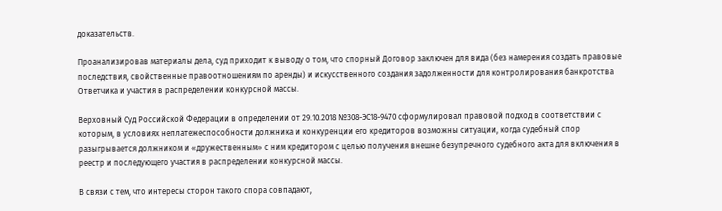доказательств.

Проанализировав материалы дела, суд приходит к выводу о том, что спорный Договор заключен для вида (без намерения создать правовые последствия, свойственные правоотношениям по аренды) и искусственного создания задолженности для контролирования банкротства Ответчика и участия в распределении конкурсной массы.

Верховный Суд Российской Федерации в определении от 29.10.2018 №308-ЭС18-9470 сформулировал правовой подход в соответствии с которым, в условиях неплатежеспособности должника и конкуренции его кредиторов возможны ситуации, когда судебный спор разыгрывается должником и «дружественным» с ним кредитором с целью получения внешне безупречного судебного акта для включения в реестр и последующего участия в распределении конкурсной массы.

В связи с тем, что интересы сторон такого спора совпадают,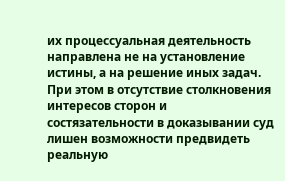их процессуальная деятельность направлена не на установление истины, а на решение иных задач. При этом в отсутствие столкновения интересов сторон и состязательности в доказывании суд лишен возможности предвидеть реальную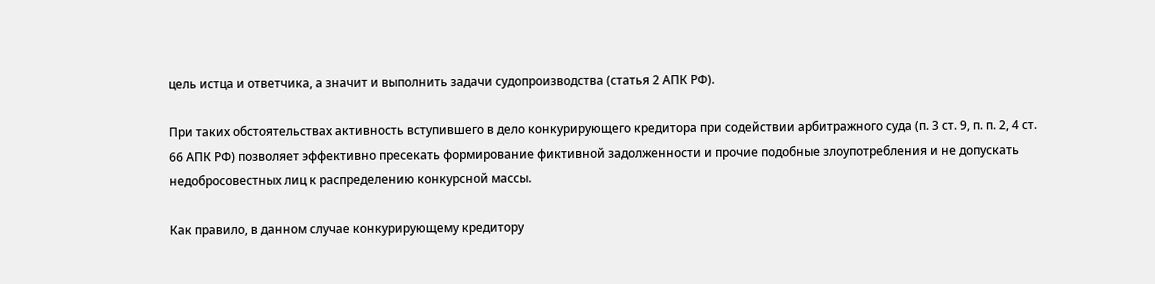цель истца и ответчика, а значит и выполнить задачи судопроизводства (статья 2 АПК РФ).

При таких обстоятельствах активность вступившего в дело конкурирующего кредитора при содействии арбитражного суда (п. 3 ст. 9, п. п. 2, 4 ст. 66 АПК РФ) позволяет эффективно пресекать формирование фиктивной задолженности и прочие подобные злоупотребления и не допускать недобросовестных лиц к распределению конкурсной массы.

Как правило, в данном случае конкурирующему кредитору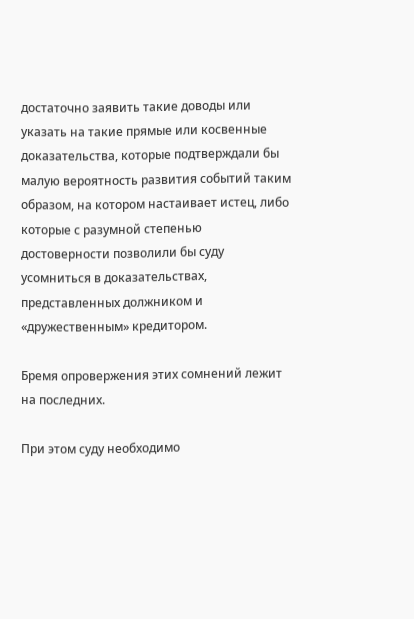достаточно заявить такие доводы или указать на такие прямые или косвенные доказательства, которые подтверждали бы малую вероятность развития событий таким образом, на котором настаивает истец, либо которые с разумной степенью достоверности позволили бы суду усомниться в доказательствах, представленных должником и «дружественным» кредитором.

Бремя опровержения этих сомнений лежит на последних.

При этом суду необходимо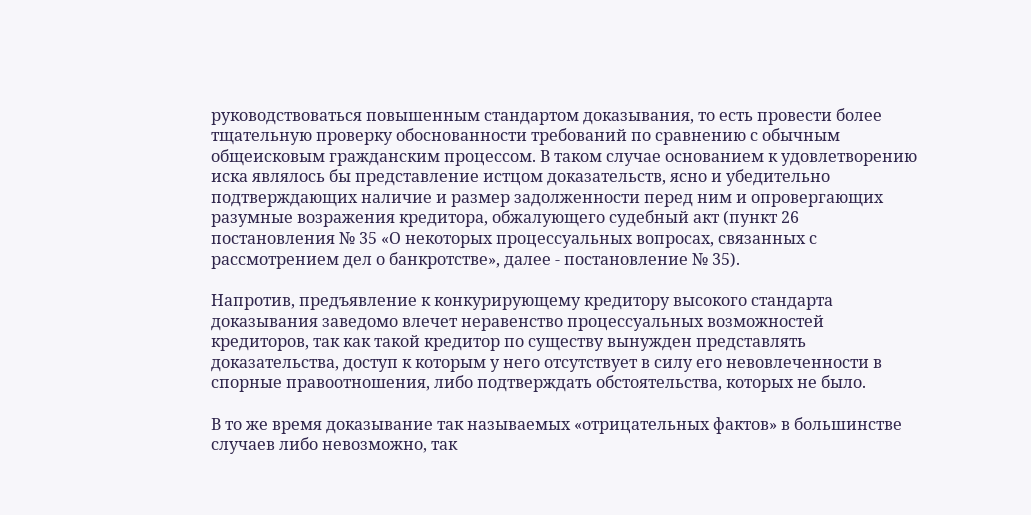руководствоваться повышенным стандартом доказывания, то есть провести более тщательную проверку обоснованности требований по сравнению с обычным общеисковым гражданским процессом. В таком случае основанием к удовлетворению иска являлось бы представление истцом доказательств, ясно и убедительно подтверждающих наличие и размер задолженности перед ним и опровергающих разумные возражения кредитора, обжалующего судебный акт (пункт 26 постановления № 35 «О некоторых процессуальных вопросах, связанных с рассмотрением дел о банкротстве», далее - постановление № 35).

Напротив, предъявление к конкурирующему кредитору высокого стандарта доказывания заведомо влечет неравенство процессуальных возможностей кредиторов, так как такой кредитор по существу вынужден представлять доказательства, доступ к которым у него отсутствует в силу его невовлеченности в спорные правоотношения, либо подтверждать обстоятельства, которых не было.

В то же время доказывание так называемых «отрицательных фактов» в большинстве случаев либо невозможно, так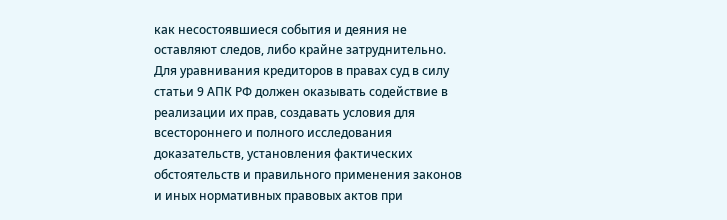как несостоявшиеся события и деяния не оставляют следов, либо крайне затруднительно. Для уравнивания кредиторов в правах суд в силу статьи 9 АПК РФ должен оказывать содействие в реализации их прав, создавать условия для всестороннего и полного исследования доказательств, установления фактических обстоятельств и правильного применения законов и иных нормативных правовых актов при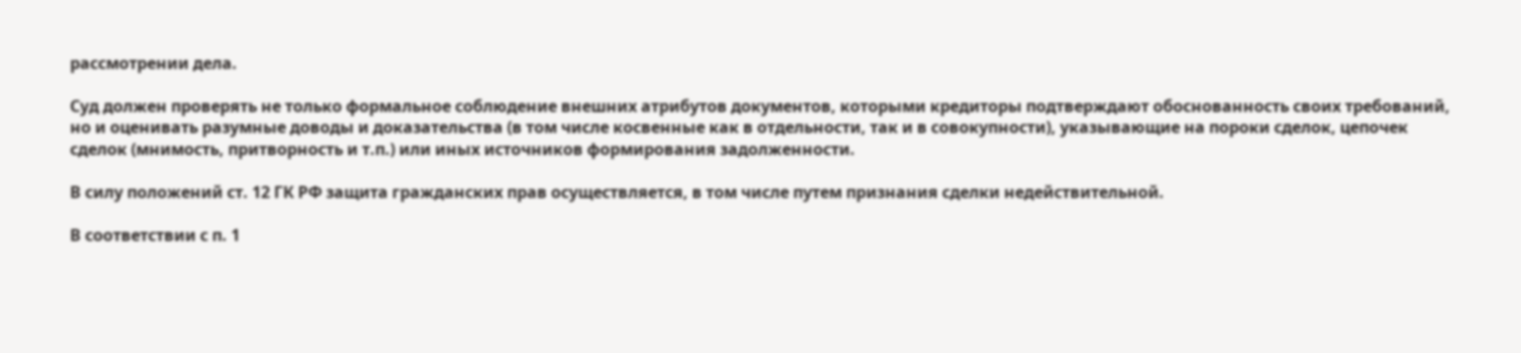рассмотрении дела.

Суд должен проверять не только формальное соблюдение внешних атрибутов документов, которыми кредиторы подтверждают обоснованность своих требований, но и оценивать разумные доводы и доказательства (в том числе косвенные как в отдельности, так и в совокупности), указывающие на пороки сделок, цепочек сделок (мнимость, притворность и т.п.) или иных источников формирования задолженности.

В силу положений ст. 12 ГК РФ защита гражданских прав осуществляется, в том числе путем признания сделки недействительной.

В соответствии с п. 1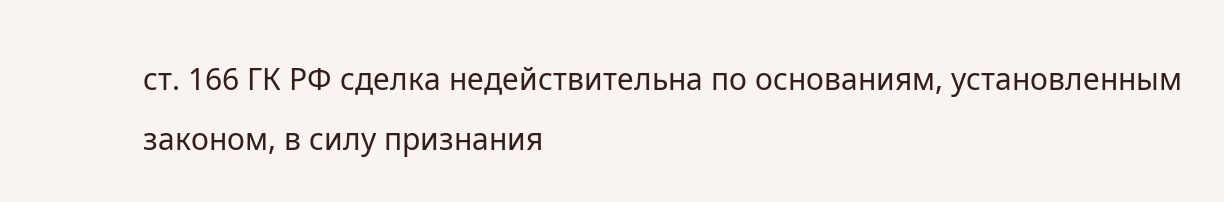ст. 166 ГК РФ сделка недействительна по основаниям, установленным законом, в силу признания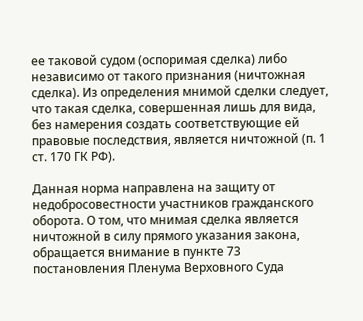ее таковой судом (оспоримая сделка) либо независимо от такого признания (ничтожная сделка). Из определения мнимой сделки следует, что такая сделка, совершенная лишь для вида, без намерения создать соответствующие ей правовые последствия, является ничтожной (п. 1 ст. 170 ГК РФ).

Данная норма направлена на защиту от недобросовестности участников гражданского оборота. О том, что мнимая сделка является ничтожной в силу прямого указания закона, обращается внимание в пункте 73 постановления Пленума Верховного Суда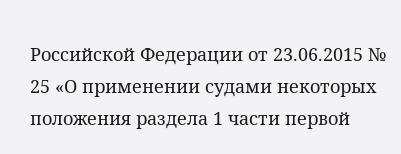Российской Федерации от 23.06.2015 № 25 «О применении судами некоторых положения раздела 1 части первой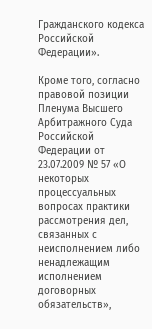Гражданского кодекса Российской Федерации».

Кроме того, согласно правовой позиции Пленума Высшего Арбитражного Суда Российской Федерации от 23.07.2009 № 57 «О некоторых процессуальных вопросах практики рассмотрения дел, связанных с неисполнением либо ненадлежащим исполнением договорных обязательств»,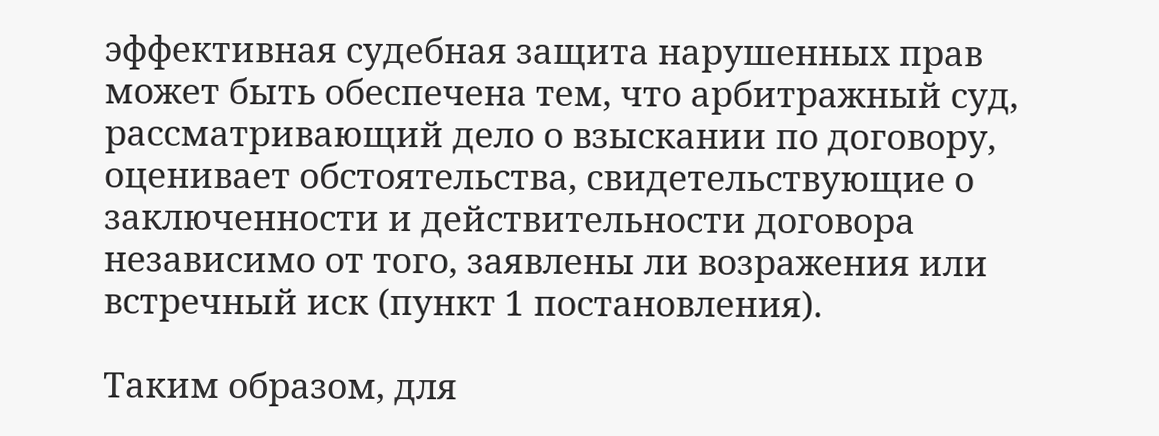эффективная судебная защита нарушенных прав может быть обеспечена тем, что арбитражный суд, рассматривающий дело о взыскании по договору, оценивает обстоятельства, свидетельствующие о заключенности и действительности договора независимо от того, заявлены ли возражения или встречный иск (пункт 1 постановления).

Таким образом, для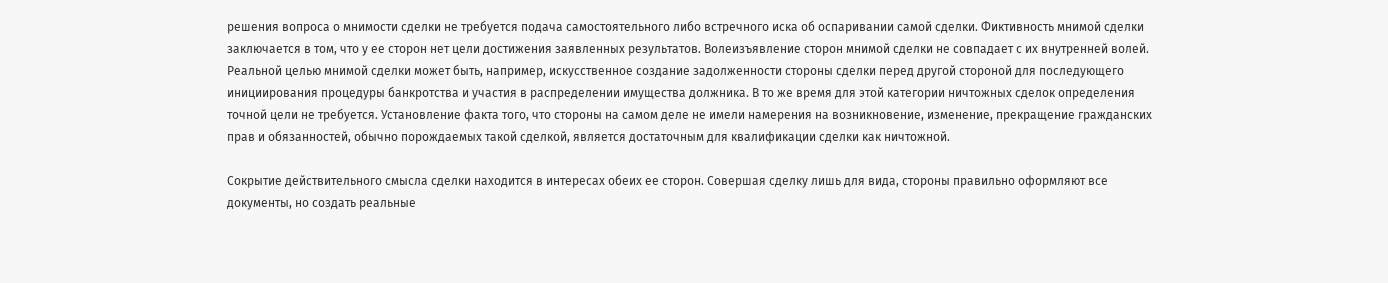решения вопроса о мнимости сделки не требуется подача самостоятельного либо встречного иска об оспаривании самой сделки. Фиктивность мнимой сделки заключается в том, что у ее сторон нет цели достижения заявленных результатов. Волеизъявление сторон мнимой сделки не совпадает с их внутренней волей. Реальной целью мнимой сделки может быть, например, искусственное создание задолженности стороны сделки перед другой стороной для последующего инициирования процедуры банкротства и участия в распределении имущества должника. В то же время для этой категории ничтожных сделок определения точной цели не требуется. Установление факта того, что стороны на самом деле не имели намерения на возникновение, изменение, прекращение гражданских прав и обязанностей, обычно порождаемых такой сделкой, является достаточным для квалификации сделки как ничтожной.

Сокрытие действительного смысла сделки находится в интересах обеих ее сторон. Совершая сделку лишь для вида, стороны правильно оформляют все документы, но создать реальные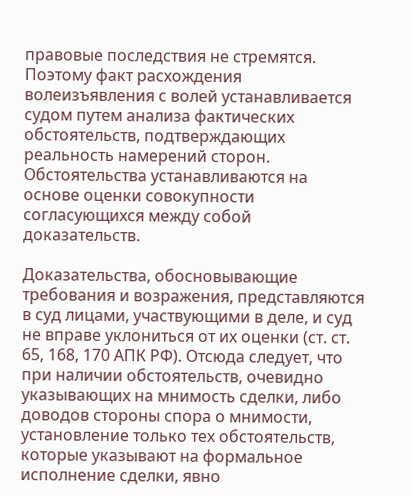правовые последствия не стремятся. Поэтому факт расхождения волеизъявления с волей устанавливается судом путем анализа фактических обстоятельств, подтверждающих реальность намерений сторон. Обстоятельства устанавливаются на основе оценки совокупности согласующихся между собой доказательств.

Доказательства, обосновывающие требования и возражения, представляются в суд лицами, участвующими в деле, и суд не вправе уклониться от их оценки (ст. ст. 65, 168, 170 АПК РФ). Отсюда следует, что при наличии обстоятельств, очевидно указывающих на мнимость сделки, либо доводов стороны спора о мнимости, установление только тех обстоятельств, которые указывают на формальное исполнение сделки, явно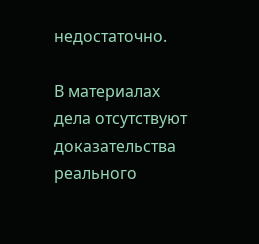недостаточно.

В материалах дела отсутствуют доказательства реального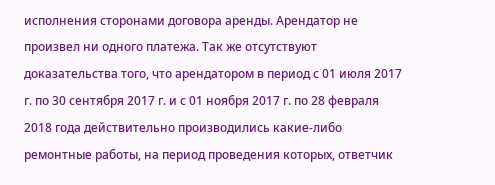исполнения сторонами договора аренды. Арендатор не произвел ни одного платежа. Так же отсутствуют доказательства того, что арендатором в период с 01 июля 2017 г. по 30 сентября 2017 г. и с 01 ноября 2017 г. по 28 февраля 2018 года действительно производились какие-либо ремонтные работы, на период проведения которых, ответчик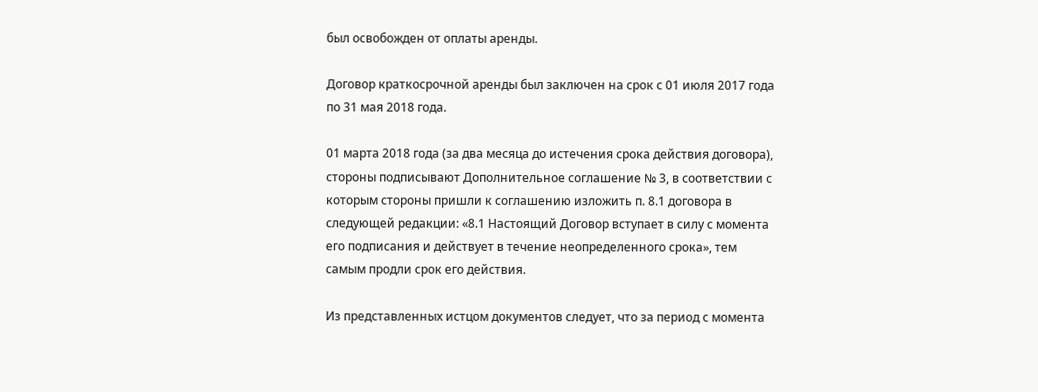был освобожден от оплаты аренды.

Договор краткосрочной аренды был заключен на срок с 01 июля 2017 года по 31 мая 2018 года.

01 марта 2018 года (за два месяца до истечения срока действия договора), стороны подписывают Дополнительное соглашение № 3, в соответствии с которым стороны пришли к соглашению изложить п. 8.1 договора в следующей редакции: «8.1 Настоящий Договор вступает в силу с момента его подписания и действует в течение неопределенного срока», тем самым продли срок его действия.

Из представленных истцом документов следует, что за период с момента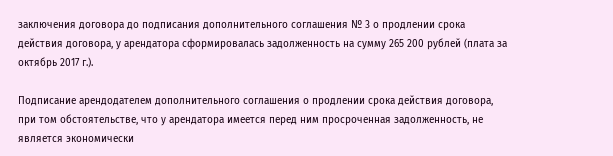заключения договора до подписания дополнительного соглашения № 3 о продлении срока действия договора, у арендатора сформировалась задолженность на сумму 265 200 рублей (плата за октябрь 2017 г.).

Подписание арендодателем дополнительного соглашения о продлении срока действия договора, при том обстоятельстве, что у арендатора имеется перед ним просроченная задолженность, не является экономически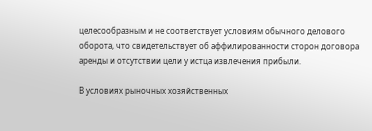целесообразным и не соответствует условиям обычного делового оборота, что свидетельствует об аффилированности сторон договора аренды и отсутствии цели у истца извлечения прибыли.

В условиях рыночных хозяйственных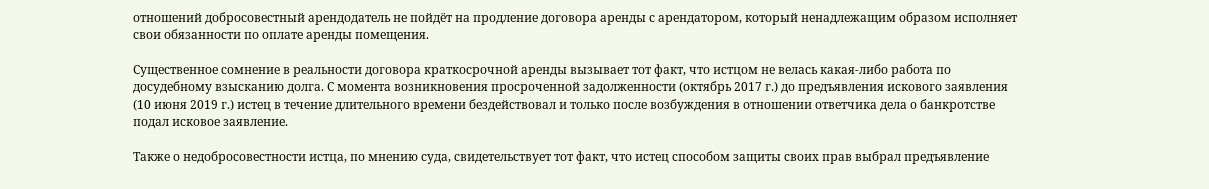отношений добросовестный арендодатель не пойдёт на продление договора аренды с арендатором, который ненадлежащим образом исполняет свои обязанности по оплате аренды помещения.

Существенное сомнение в реальности договора краткосрочной аренды вызывает тот факт, что истцом не велась какая-либо работа по досудебному взысканию долга. С момента возникновения просроченной задолженности (октябрь 2017 г.) до предъявления искового заявления (10 июня 2019 г.) истец в течение длительного времени бездействовал и только после возбуждения в отношении ответчика дела о банкротстве подал исковое заявление.

Также о недобросовестности истца, по мнению суда, свидетельствует тот факт, что истец способом защиты своих прав выбрал предъявление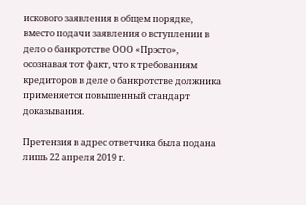искового заявления в общем порядке, вместо подачи заявления о вступлении в дело о банкротстве ООО «Прэсто», осознавая тот факт, что к требованиям кредиторов в деле о банкротстве должника применяется повышенный стандарт доказывания.

Претензия в адрес ответчика была подана лишь 22 апреля 2019 г.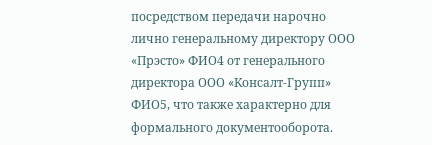посредством передачи нарочно лично генеральному директору ООО «Прэсто» ФИО4 от генерального директора ООО «Консалт-Групп» ФИО5, что также характерно для формального документооборота.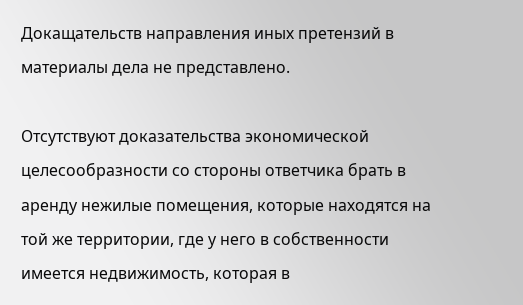Докащательств направления иных претензий в материалы дела не представлено.

Отсутствуют доказательства экономической целесообразности со стороны ответчика брать в аренду нежилые помещения, которые находятся на той же территории, где у него в собственности имеется недвижимость, которая в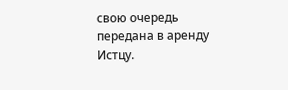свою очередь передана в аренду Истцу.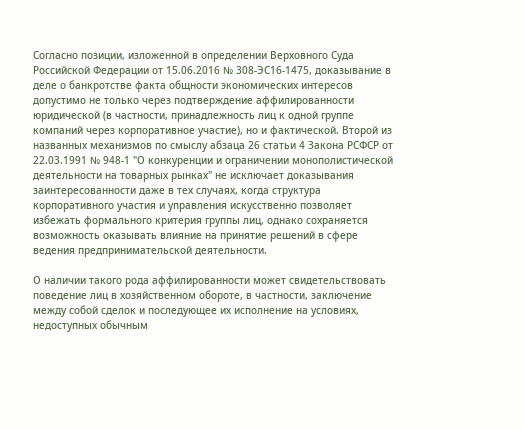Согласно позиции, изложенной в определении Верховного Суда Российской Федерации от 15.06.2016 № 308-ЭС16-1475, доказывание в деле о банкротстве факта общности экономических интересов допустимо не только через подтверждение аффилированности юридической (в частности, принадлежность лиц к одной группе компаний через корпоративное участие), но и фактической. Второй из названных механизмов по смыслу абзаца 26 статьи 4 Закона РСФСР от 22.03.1991 № 948-1 "О конкуренции и ограничении монополистической деятельности на товарных рынках" не исключает доказывания заинтересованности даже в тех случаях, когда структура корпоративного участия и управления искусственно позволяет избежать формального критерия группы лиц, однако сохраняется возможность оказывать влияние на принятие решений в сфере ведения предпринимательской деятельности.

О наличии такого рода аффилированности может свидетельствовать поведение лиц в хозяйственном обороте, в частности, заключение между собой сделок и последующее их исполнение на условиях, недоступных обычным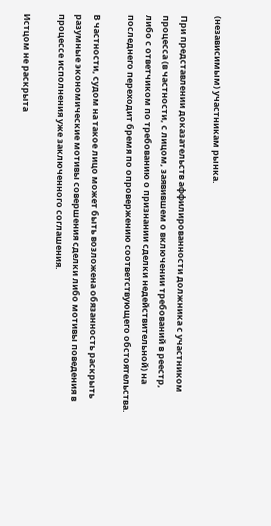(независимым) участникам рынка.

При представлении доказательств аффилированности должника с участником процесса (в частности, с лицом, заявившем о включении требований в реестр, либо с ответчиком по требованию о признании сделки недействительной) на последнего переходит бремя по опровержению соответствующего обстоятельства.

В частности, судом на такое лицо может быть возложена обязанность раскрыть разумные экономические мотивы совершения сделки либо мотивы поведения в процессе исполнения уже заключенного соглашения.

Истцом не раскрыта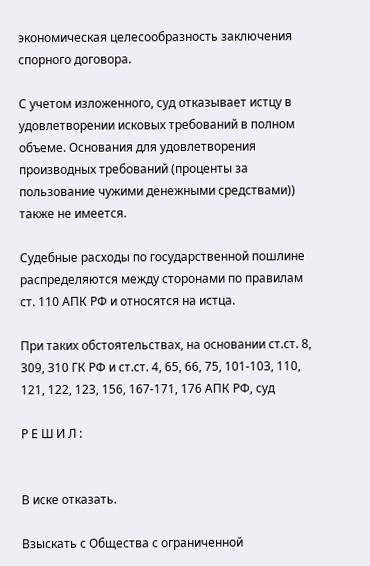экономическая целесообразность заключения спорного договора.

С учетом изложенного, суд отказывает истцу в удовлетворении исковых требований в полном объеме. Основания для удовлетворения производных требований (проценты за пользование чужими денежными средствами)) также не имеется.

Судебные расходы по государственной пошлине распределяются между сторонами по правилам ст. 110 АПК РФ и относятся на истца.

При таких обстоятельствах, на основании ст.ст. 8, 309, 310 ГК РФ и ст.ст. 4, 65, 66, 75, 101-103, 110, 121, 122, 123, 156, 167-171, 176 АПК РФ, суд

Р Е Ш И Л :


В иске отказать.

Взыскать с Общества с ограниченной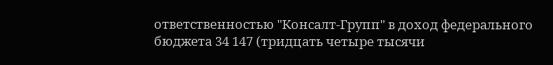ответственностью "Консалт-Групп" в доход федерального бюджета 34 147 (тридцать четыре тысячи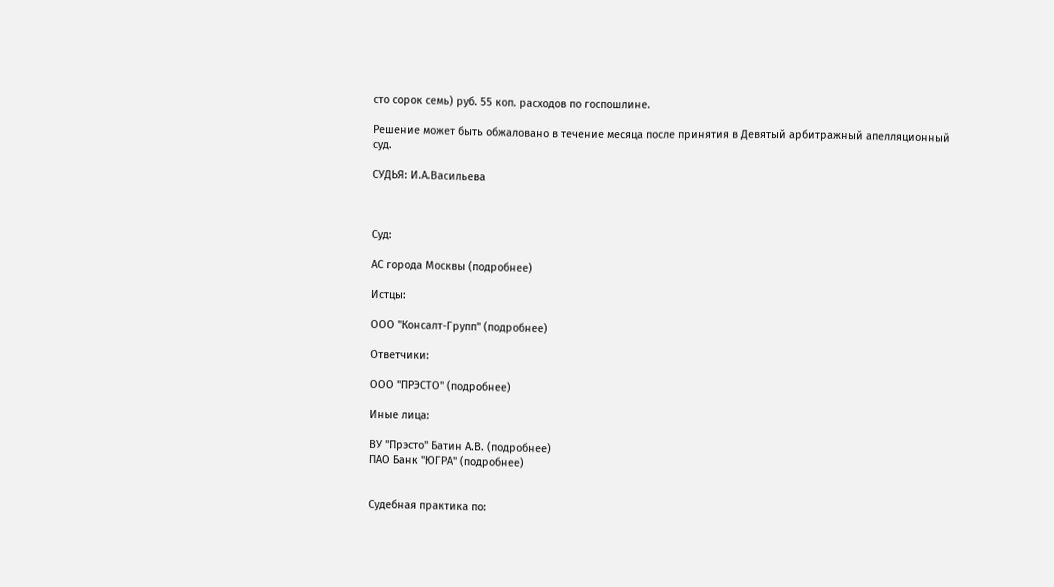сто сорок семь) руб. 55 коп. расходов по госпошлине.

Решение может быть обжаловано в течение месяца после принятия в Девятый арбитражный апелляционный суд.

СУДЬЯ: И.А.Васильева



Суд:

АС города Москвы (подробнее)

Истцы:

ООО "Консалт-Групп" (подробнее)

Ответчики:

ООО "ПРЭСТО" (подробнее)

Иные лица:

ВУ "Прэсто" Батин А.В. (подробнее)
ПАО Банк "ЮГРА" (подробнее)


Судебная практика по: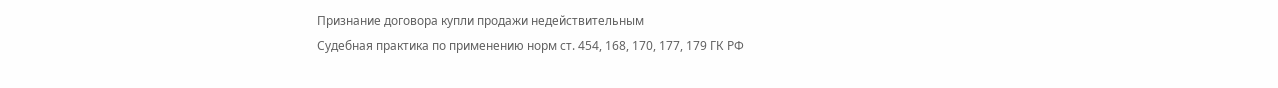Признание договора купли продажи недействительным
Судебная практика по применению норм ст. 454, 168, 170, 177, 179 ГК РФ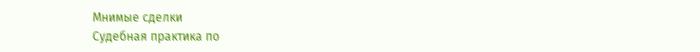Мнимые сделки
Судебная практика по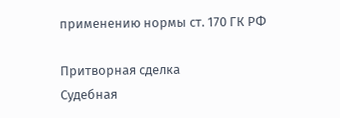применению нормы ст. 170 ГК РФ

Притворная сделка
Судебная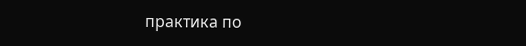практика по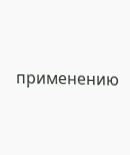применению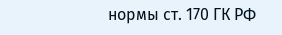нормы ст. 170 ГК РФ